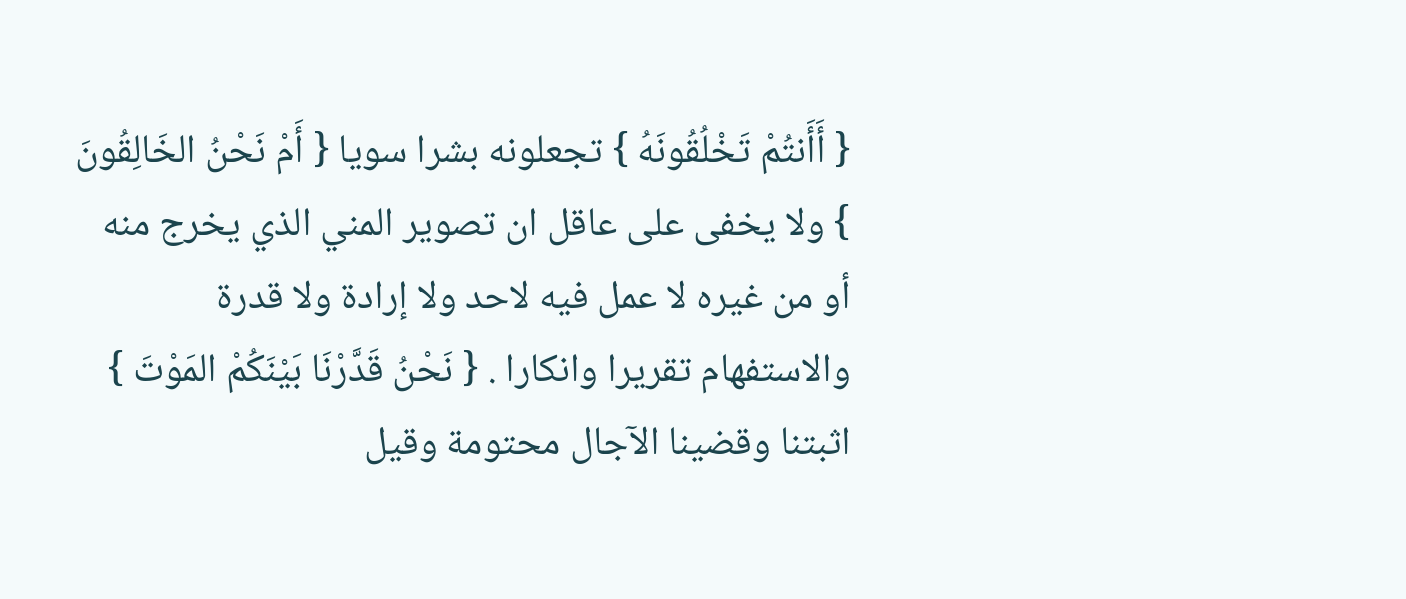{ أَأَنتُمْ تَخْلُقُونَهُ } تجعلونه بشرا سويا { أَمْ نَحْنُ الخَالِقُونَ } ولا يخفى على عاقل ان تصوير المني الذي يخرج منه أو من غيره لا عمل فيه لاحد ولا إرادة ولا قدرة والاستفهام تقريرا وانكارا . { نَحْنُ قَدَّرْنَا بَيْنَكُمْ المَوْتَ } اثبتنا وقضينا الآجال محتومة وقيل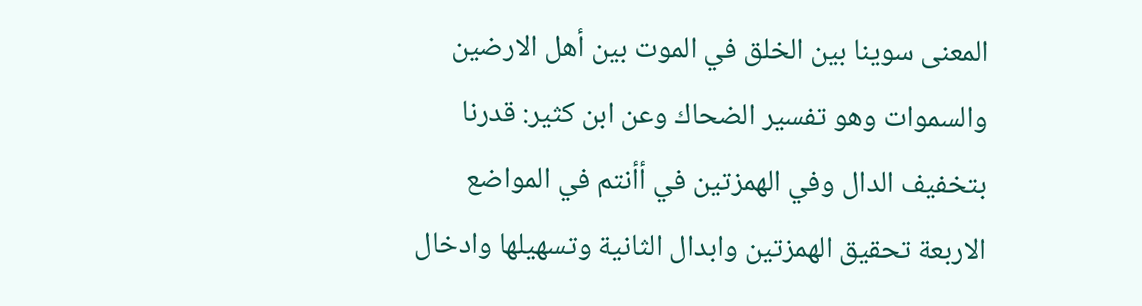المعنى سوينا بين الخلق في الموت بين أهل الارضين والسموات وهو تفسير الضحاك وعن ابن كثير: قدرنا بتخفيف الدال وفي الهمزتين في أأنتم في المواضع الاربعة تحقيق الهمزتين وابدال الثانية وتسهيلها وادخال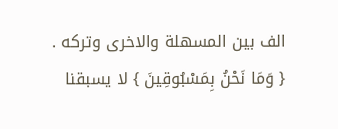الف بين المسهلة والاخرى وتركه .
{ وَمَا نَحْنُ بِمَسْبُوقِينَ } لا يسبقنا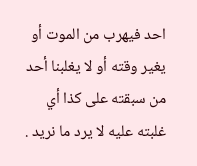احد فيهرب من الموت أو يغير وقته أو لا يغلبنا أحد من سبقته على كذا أي غلبته عليه لا يرد ما نريد .